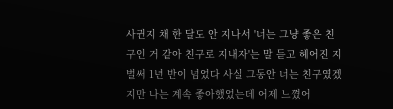사귄지 채 한 달도 안 지나서 '너는 그냥 좋은 친구인 거 같아 친구로 지내자'는 말 듣고 헤어진 지 벌써 1년 반이 넘었다 사실 그동안 너는 친구였겠지만 나는 계속 좋아했었는데 어제 느꼈어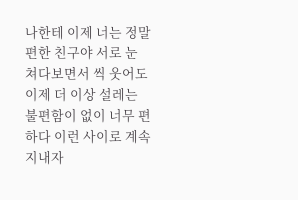나한테 이제 너는 정말 편한 친구야 서로 눈 쳐다보면서 씩 웃어도 이제 더 이상 설레는 불편함이 없이 너무 편하다 이런 사이로 계속 지내자